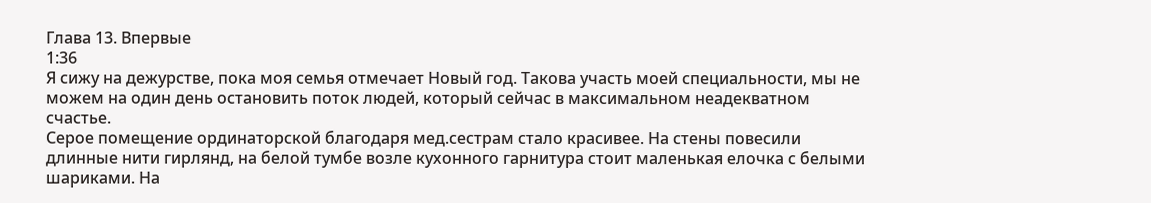Глава 13. Впервые
1:36
Я сижу на дежурстве, пока моя семья отмечает Новый год. Такова участь моей специальности, мы не можем на один день остановить поток людей, который сейчас в максимальном неадекватном счастье.
Серое помещение ординаторской благодаря мед.сестрам стало красивее. На стены повесили длинные нити гирлянд, на белой тумбе возле кухонного гарнитура стоит маленькая елочка с белыми шариками. На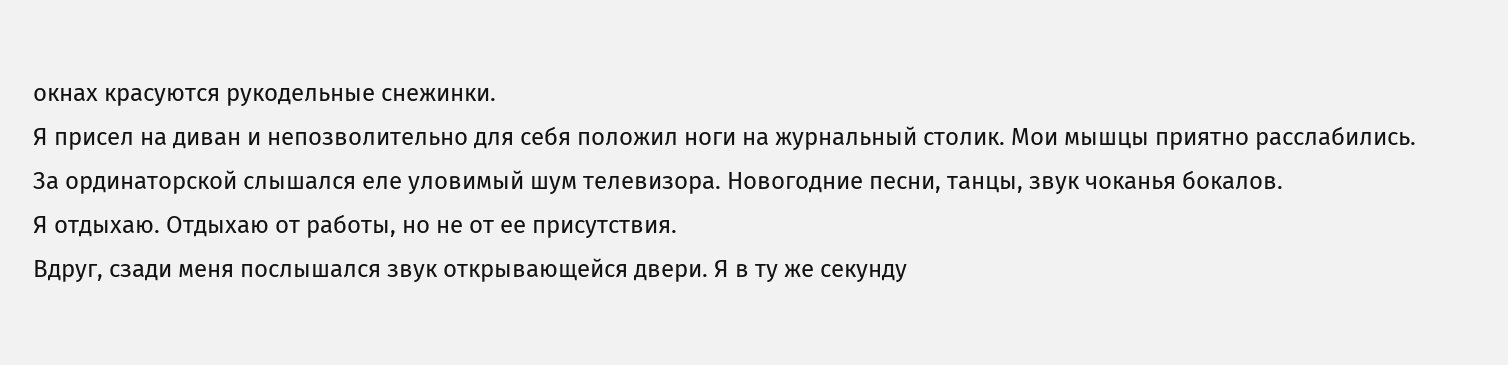окнах красуются рукодельные снежинки.
Я присел на диван и непозволительно для себя положил ноги на журнальный столик. Мои мышцы приятно расслабились.
За ординаторской слышался еле уловимый шум телевизора. Новогодние песни, танцы, звук чоканья бокалов.
Я отдыхаю. Отдыхаю от работы, но не от ее присутствия.
Вдруг, сзади меня послышался звук открывающейся двери. Я в ту же секунду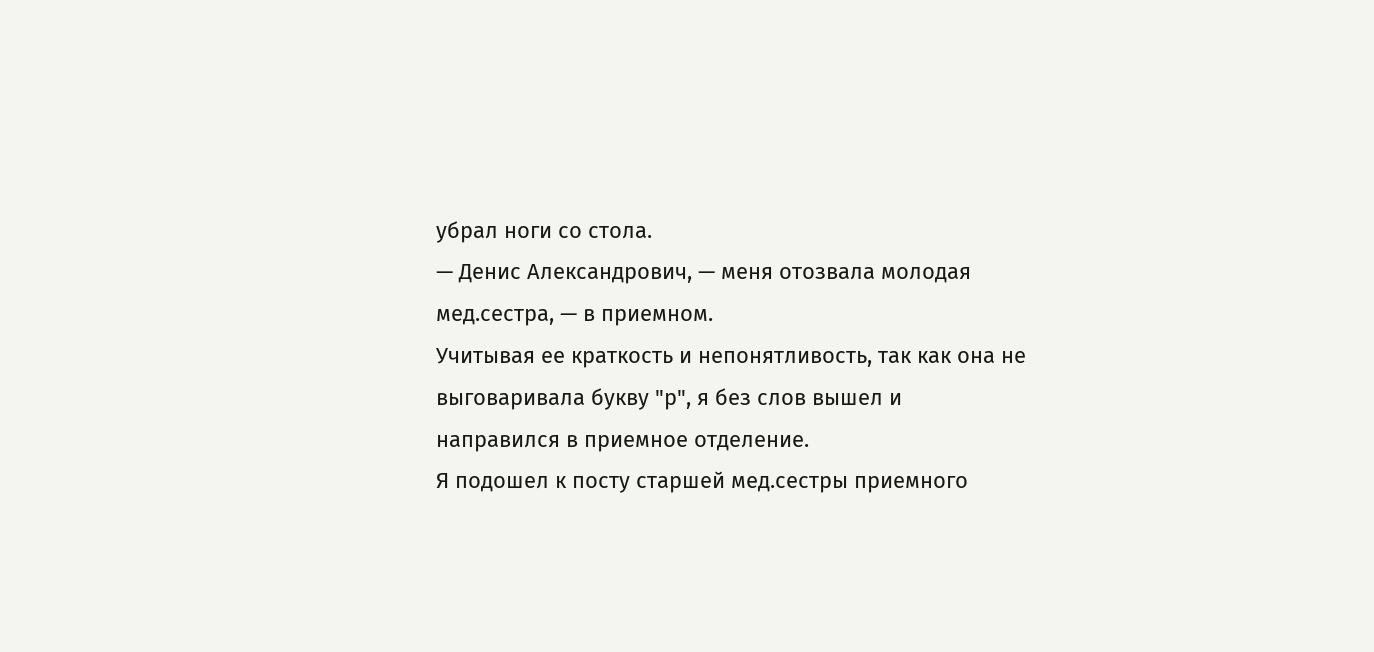убрал ноги со стола.
— Денис Александрович, — меня отозвала молодая мед.сестра, — в приемном.
Учитывая ее краткость и непонятливость, так как она не выговаривала букву "р", я без слов вышел и направился в приемное отделение.
Я подошел к посту старшей мед.сестры приемного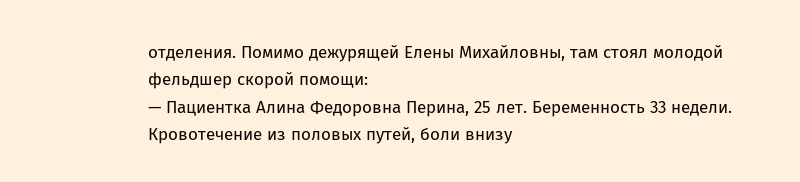отделения. Помимо дежурящей Елены Михайловны, там стоял молодой фельдшер скорой помощи:
— Пациентка Алина Федоровна Перина, 25 лет. Беременность 33 недели. Кровотечение из половых путей, боли внизу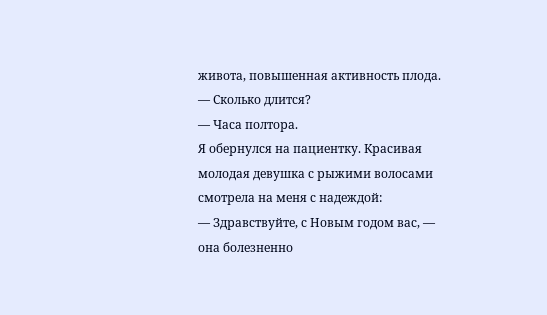живота, повышенная активность плода.
— Сколько длится?
— Часа полтора.
Я обернулся на пациентку. Красивая молодая девушка с рыжими волосами смотрела на меня с надеждой:
— Здравствуйте, с Новым годом вас, — она болезненно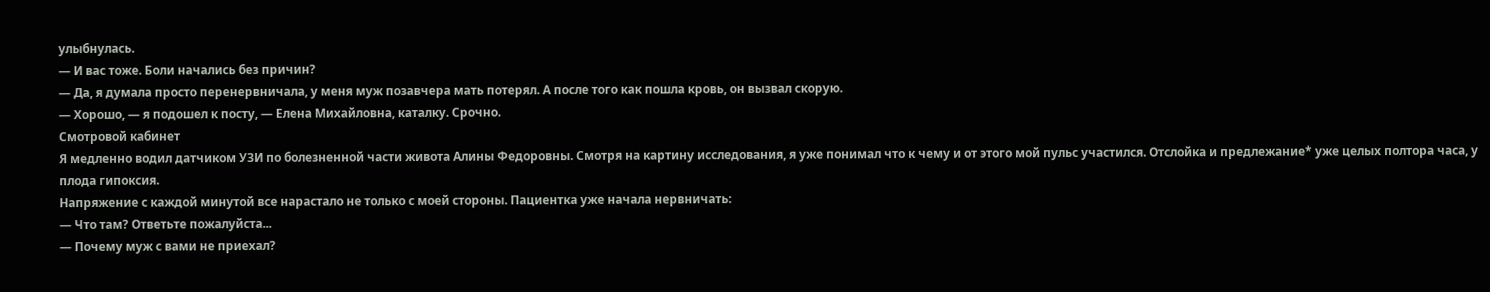улыбнулась.
— И вас тоже. Боли начались без причин?
— Да, я думала просто перенервничала, у меня муж позавчера мать потерял. А после того как пошла кровь, он вызвал скорую.
— Хорошо, — я подошел к посту, — Елена Михайловна, каталку. Срочно.
Смотровой кабинет
Я медленно водил датчиком УЗИ по болезненной части живота Алины Федоровны. Смотря на картину исследования, я уже понимал что к чему и от этого мой пульс участился. Отслойка и предлежание* уже целых полтора часа, у плода гипоксия.
Напряжение с каждой минутой все нарастало не только с моей стороны. Пациентка уже начала нервничать:
— Что там? Ответьте пожалуйста...
— Почему муж с вами не приехал?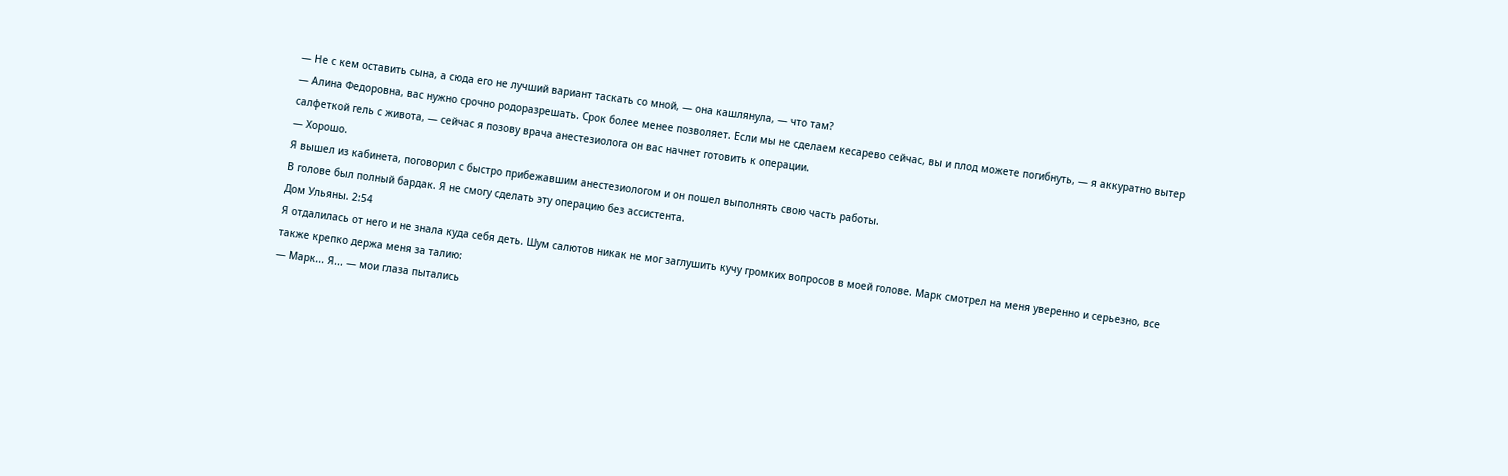— Не с кем оставить сына, а сюда его не лучший вариант таскать со мной, — она кашлянула, — что там?
— Алина Федоровна, вас нужно срочно родоразрешать. Срок более менее позволяет. Если мы не сделаем кесарево сейчас, вы и плод можете погибнуть, — я аккуратно вытер салфеткой гель с живота, — сейчас я позову врача анестезиолога он вас начнет готовить к операции.
— Хорошо.
Я вышел из кабинета, поговорил с быстро прибежавшим анестезиологом и он пошел выполнять свою часть работы.
В голове был полный бардак. Я не смогу сделать эту операцию без ассистента.
Дом Ульяны. 2:54
Я отдалилась от него и не знала куда себя деть. Шум салютов никак не мог заглушить кучу громких вопросов в моей голове. Марк смотрел на меня уверенно и серьезно, все также крепко держа меня за талию:
— Марк... Я... — мои глаза пытались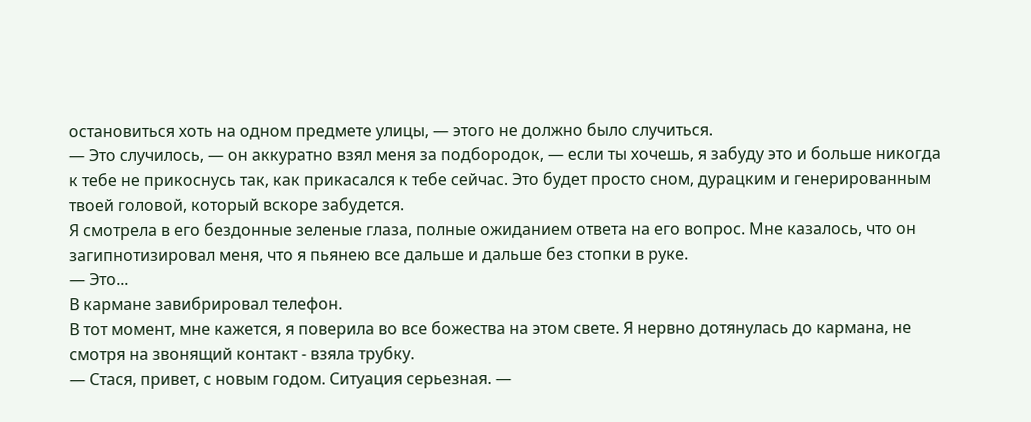остановиться хоть на одном предмете улицы, — этого не должно было случиться.
— Это случилось, — он аккуратно взял меня за подбородок, — если ты хочешь, я забуду это и больше никогда к тебе не прикоснусь так, как прикасался к тебе сейчас. Это будет просто сном, дурацким и генерированным твоей головой, который вскоре забудется.
Я смотрела в его бездонные зеленые глаза, полные ожиданием ответа на его вопрос. Мне казалось, что он загипнотизировал меня, что я пьянею все дальше и дальше без стопки в руке.
— Это...
В кармане завибрировал телефон.
В тот момент, мне кажется, я поверила во все божества на этом свете. Я нервно дотянулась до кармана, не смотря на звонящий контакт - взяла трубку.
— Стася, привет, с новым годом. Ситуация серьезная. —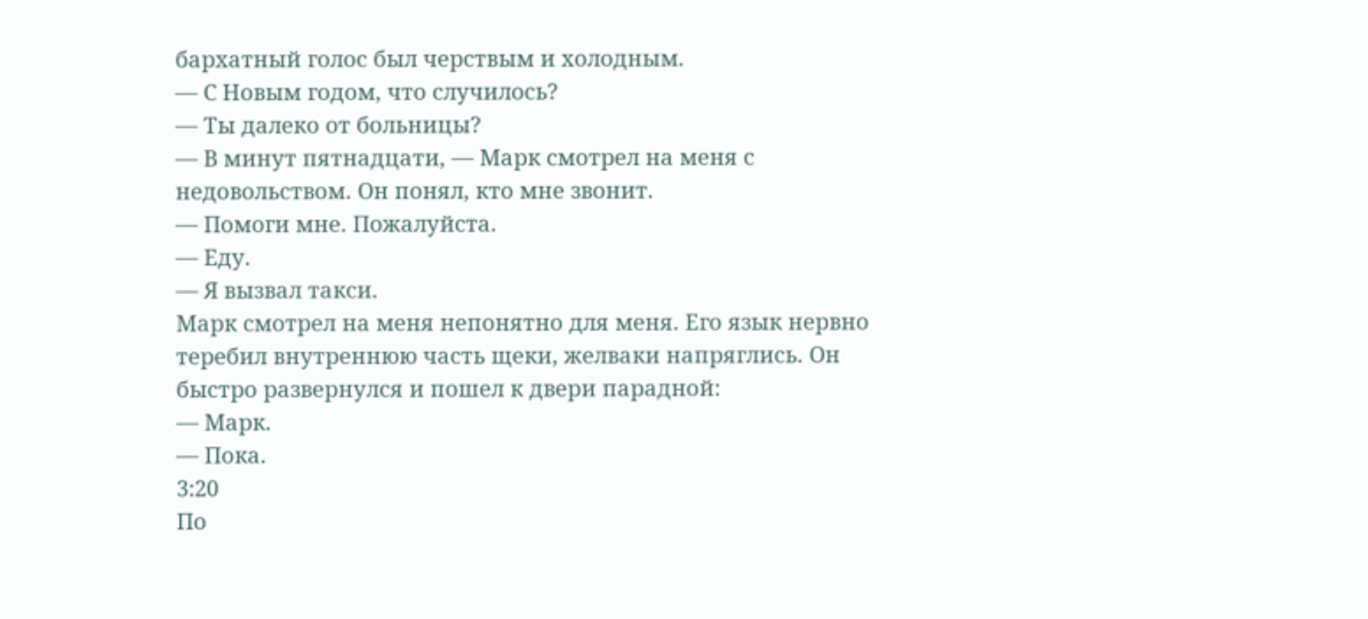бархатный голос был черствым и холодным.
— С Новым годом, что случилось?
— Ты далеко от больницы?
— В минут пятнадцати, — Марк смотрел на меня с недовольством. Он понял, кто мне звонит.
— Помоги мне. Пожалуйста.
— Еду.
— Я вызвал такси.
Марк смотрел на меня непонятно для меня. Его язык нервно теребил внутреннюю часть щеки, желваки напряглись. Он быстро развернулся и пошел к двери парадной:
— Марк.
— Пока.
3:20
По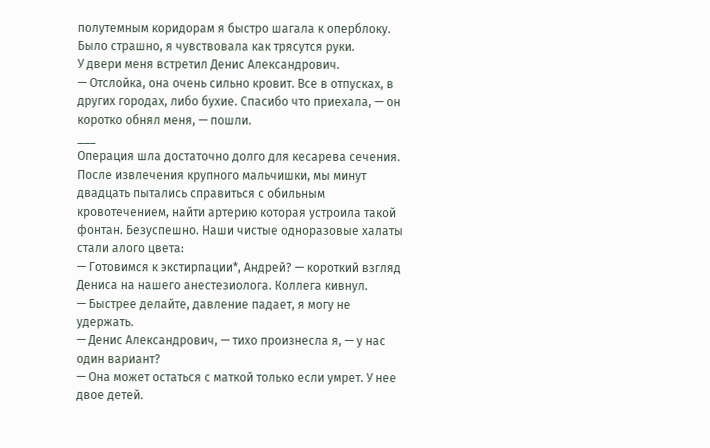полутемным коридорам я быстро шагала к оперблоку. Было страшно, я чувствовала как трясутся руки.
У двери меня встретил Денис Александрович.
— Отслойка, она очень сильно кровит. Все в отпусках, в других городах, либо бухие. Спасибо что приехала, — он коротко обнял меня, — пошли.
___
Операция шла достаточно долго для кесарева сечения. После извлечения крупного мальчишки, мы минут двадцать пытались справиться с обильным кровотечением, найти артерию которая устроила такой фонтан. Безуспешно. Наши чистые одноразовые халаты стали алого цвета:
— Готовимся к экстирпации*, Андрей? — короткий взгляд Дениса на нашего анестезиолога. Коллега кивнул.
— Быстрее делайте, давление падает, я могу не удержать.
— Денис Александрович, — тихо произнесла я, — у нас один вариант?
— Она может остаться с маткой только если умрет. У нее двое детей.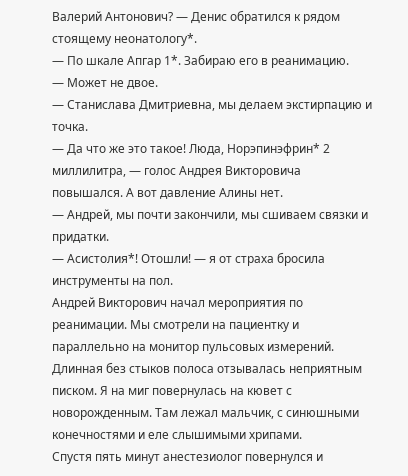Валерий Антонович? — Денис обратился к рядом стоящему неонатологу*.
— По шкале Апгар 1*. Забираю его в реанимацию.
— Может не двое.
— Станислава Дмитриевна, мы делаем экстирпацию и точка.
— Да что же это такое! Люда, Норэпинэфрин* 2 миллилитра, — голос Андрея Викторовича повышался. А вот давление Алины нет.
— Андрей, мы почти закончили, мы сшиваем связки и придатки.
— Асистолия*! Отошли! — я от страха бросила инструменты на пол.
Андрей Викторович начал мероприятия по реанимации. Мы смотрели на пациентку и параллельно на монитор пульсовых измерений. Длинная без стыков полоса отзывалась неприятным писком. Я на миг повернулась на кювет с новорожденным. Там лежал мальчик, с синюшными конечностями и еле слышимыми хрипами.
Спустя пять минут анестезиолог повернулся и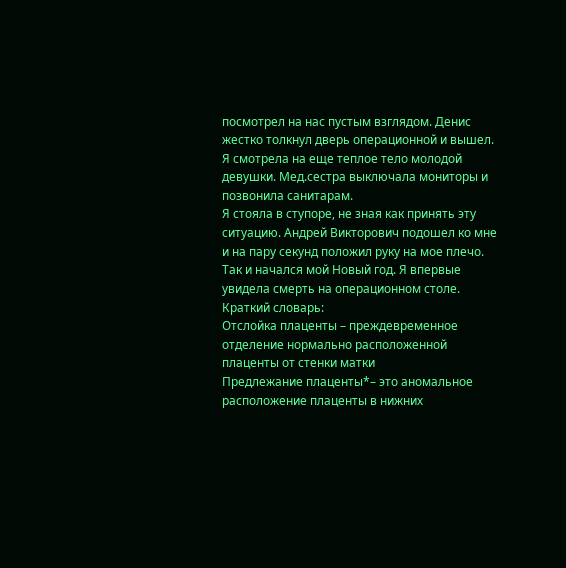посмотрел на нас пустым взглядом. Денис жестко толкнул дверь операционной и вышел.
Я смотрела на еще теплое тело молодой девушки. Мед.сестра выключала мониторы и позвонила санитарам.
Я стояла в ступоре, не зная как принять эту ситуацию. Андрей Викторович подошел ко мне и на пару секунд положил руку на мое плечо.
Так и начался мой Новый год. Я впервые увидела смерть на операционном столе.
Краткий словарь:
Отслойка плаценты – преждевременное отделение нормально расположенной плаценты от стенки матки
Предлежание плаценты*– это аномальное расположение плаценты в нижних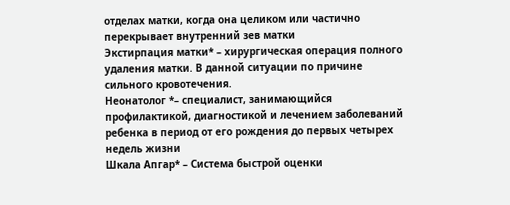отделах матки, когда она целиком или частично перекрывает внутренний зев матки
Экстирпация матки* – хирургическая операция полного удаления матки. В данной ситуации по причине сильного кровотечения.
Неонатолог *– специалист, занимающийся профилактикой, диагностикой и лечением заболеваний ребенка в период от его рождения до первых четырех недель жизни
Шкала Апгар* – Система быстрой оценки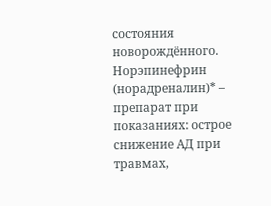состояния новорождённого.
Норэпинефрин (норадреналин)* – препарат при показаниях: острое снижение АД при травмах,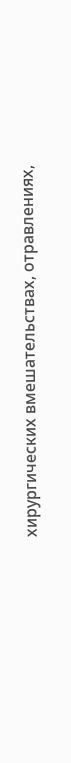хирургических вмешательствах, отравлениях,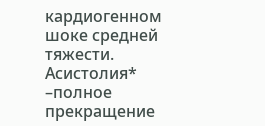кардиогенном шоке средней тяжести.
Асистолия* –полное прекращение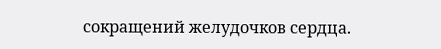сокращений желудочков сердца.